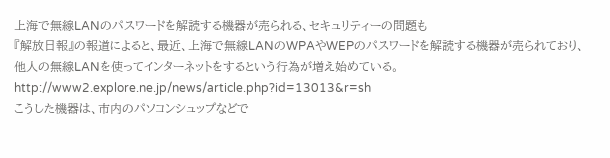上海で無線LANのパスワードを解読する機器が売られる、セキュリティーの問題も
『解放日報』の報道によると、最近、上海で無線LANのWPAやWEPのパスワードを解読する機器が売られており、他人の無線LANを使ってインターネットをするという行為が増え始めている。
http://www2.explore.ne.jp/news/article.php?id=13013&r=sh
こうした機器は、市内のパソコンシュップなどで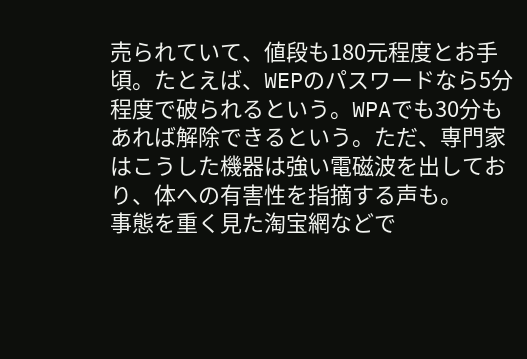売られていて、値段も180元程度とお手頃。たとえば、WEPのパスワードなら5分程度で破られるという。WPAでも30分もあれば解除できるという。ただ、専門家はこうした機器は強い電磁波を出しており、体への有害性を指摘する声も。
事態を重く見た淘宝網などで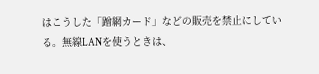はこうした「蹭網カード」などの販売を禁止にしている。無線LANを使うときは、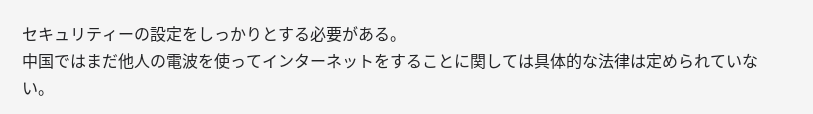セキュリティーの設定をしっかりとする必要がある。
中国ではまだ他人の電波を使ってインターネットをすることに関しては具体的な法律は定められていない。